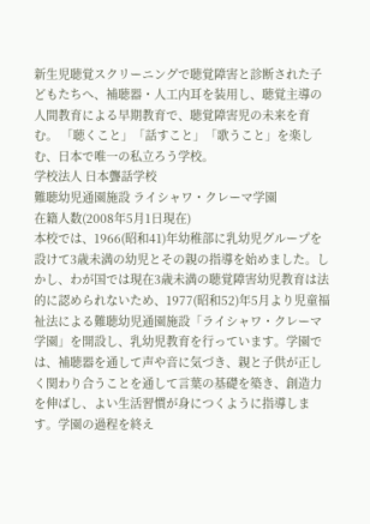新生児聴覚スクリーニングで聴覚障害と診断された子どもたちへ、補聴器・人工内耳を装用し、聴覚主導の人間教育による早期教育で、聴覚障害児の未来を育む。 「聴くこと」「話すこと」「歌うこと」を楽しむ、日本で唯一の私立ろう学校。
学校法人 日本聾話学校
難聴幼児通園施設 ライシャワ・クレーマ学園
在籍人数(2008年5月1日現在)
本校では、1966(昭和41)年幼稚部に乳幼児グループを設けて3歳未満の幼児とその親の指導を始めました。しかし、わが国では現在3歳未満の聴覚障害幼児教育は法的に認められないため、1977(昭和52)年5月より児童福祉法による難聴幼児通園施設「ライシャワ・クレーマ学園」を開設し、乳幼児教育を行っています。学園では、補聴器を通して声や音に気づき、親と子供が正しく関わり合うことを通して言葉の基礎を築き、創造力を伸ばし、よい生活習慣が身につくように指導します。学園の過程を終え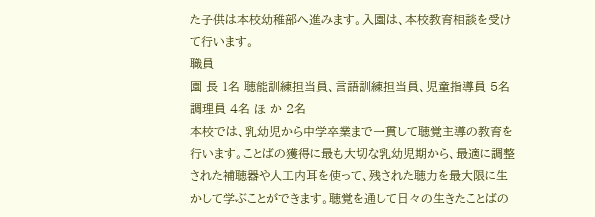た子供は本校幼稚部へ進みます。入園は、本校教育相談を受けて行います。
職員
園 長 1名 聴能訓練担当員、言語訓練担当員、児童指導員 5名 調理員 4名 ほ か 2名
本校では、乳幼児から中学卒業まで一貫して聴覚主導の教育を行います。ことばの獲得に最も大切な乳幼児期から、最適に調整された補聴器や人工内耳を使って、残された聴力を最大限に生かして学ぶことができます。聴覚を通して日々の生きたことばの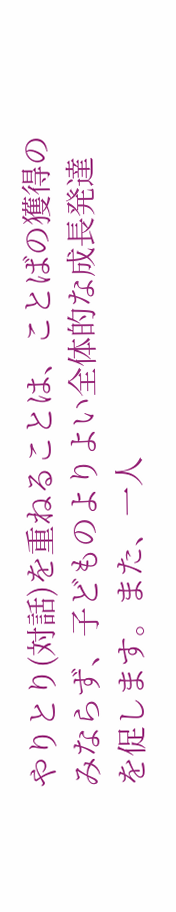やりとり(対話)を重ねることは、ことばの獲得のみならず、子どものよりよい全体的な成長発達を促します。また、一人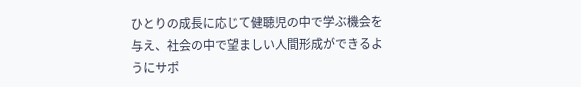ひとりの成長に応じて健聴児の中で学ぶ機会を与え、社会の中で望ましい人間形成ができるようにサポ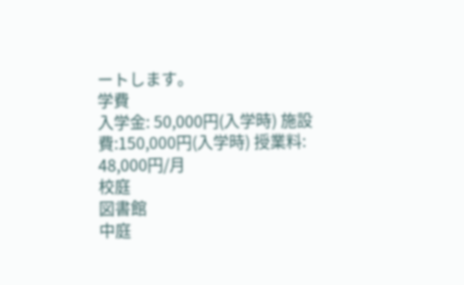ートします。
学費
入学金: 50,000円(入学時) 施設費:150,000円(入学時) 授業料: 48,000円/月
校庭
図書館
中庭